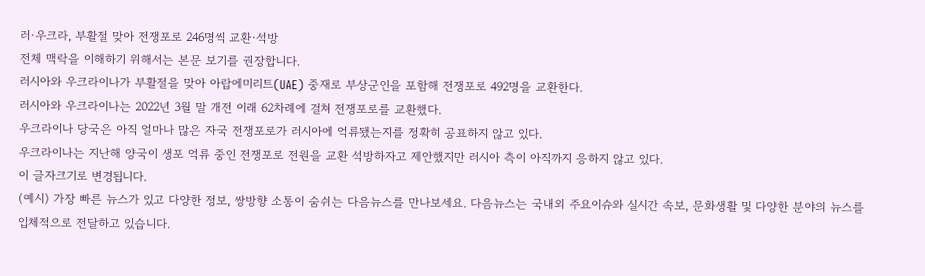러·우크라, 부활절 맞아 전쟁포로 246명씩 교환·석방
전체 맥락을 이해하기 위해서는 본문 보기를 권장합니다.
러시아와 우크라이나가 부활절을 맞아 아랍에미리트(UAE) 중재로 부상군인을 포함해 전쟁포로 492명을 교환한다.
러시아와 우크라이나는 2022년 3월 말 개전 이래 62차례에 걸쳐 전쟁포로를 교환했다.
우크라이나 당국은 아직 얼마나 많은 자국 전쟁포로가 러시아에 억류됐는지를 정확히 공표하지 않고 있다.
우크라이나는 지난해 양국이 생포 억류 중인 전쟁포로 전원을 교환 석방하자고 제안했지만 러시아 측이 아직까지 응하지 않고 있다.
이 글자크기로 변경됩니다.
(예시) 가장 빠른 뉴스가 있고 다양한 정보, 쌍방향 소통이 숨쉬는 다음뉴스를 만나보세요. 다음뉴스는 국내외 주요이슈와 실시간 속보, 문화생활 및 다양한 분야의 뉴스를 입체적으로 전달하고 있습니다.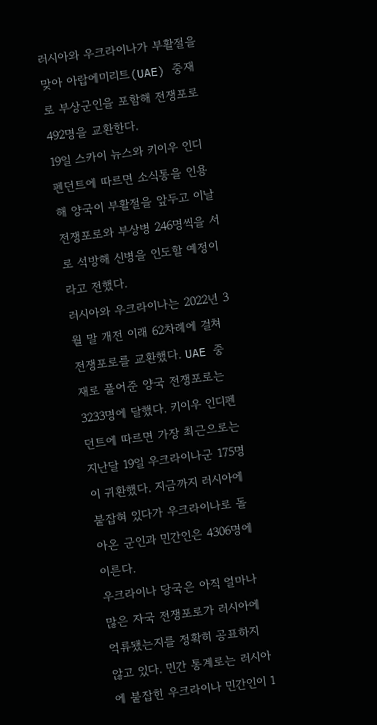러시아와 우크라이나가 부활절을 맞아 아랍에미리트(UAE) 중재로 부상군인을 포함해 전쟁포로 492명을 교환한다.
19일 스카이 뉴스와 키이우 인디펜던트에 따르면 소식통을 인용해 양국이 부활절을 앞두고 이날 전쟁포로와 부상병 246명씩을 서로 석방해 신병을 인도할 예정이라고 전했다.
러시아와 우크라이나는 2022년 3월 말 개전 이래 62차례에 걸쳐 전쟁포로를 교환했다. UAE 중재로 풀어준 양국 전쟁포로는 3233명에 달했다. 키이우 인디펜던트에 따르면 가장 최근으로는 지난달 19일 우크라이나군 175명이 귀환했다. 지금까지 러시아에 붙잡혀 있다가 우크라이나로 돌아온 군인과 민간인은 4306명에 이른다.
우크라이나 당국은 아직 얼마나 많은 자국 전쟁포로가 러시아에 억류됐는지를 정확히 공표하지 않고 있다. 민간 통계로는 러시아에 붙잡힌 우크라이나 민간인이 1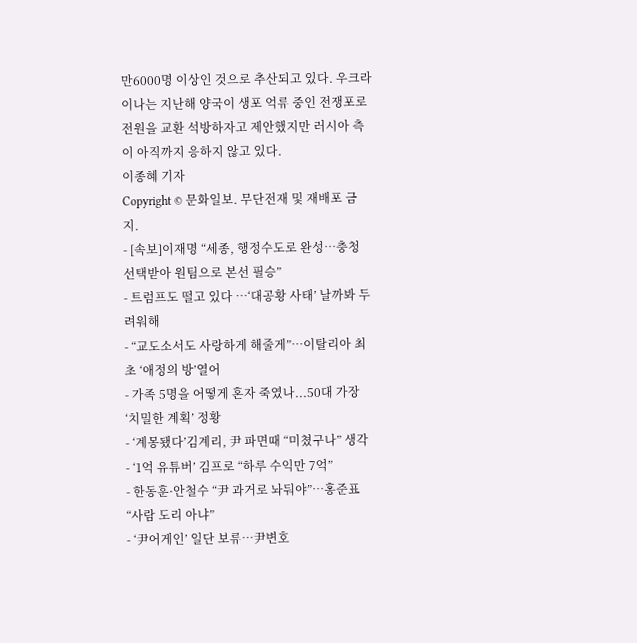만6000명 이상인 것으로 추산되고 있다. 우크라이나는 지난해 양국이 생포 억류 중인 전쟁포로 전원을 교환 석방하자고 제안했지만 러시아 측이 아직까지 응하지 않고 있다.
이종혜 기자
Copyright © 문화일보. 무단전재 및 재배포 금지.
- [속보]이재명 “세종, 행정수도로 완성…충청 선택받아 원팀으로 본선 필승”
- 트럼프도 떨고 있다 …‘대공황 사태’ 날까봐 두려워해
- “교도소서도 사랑하게 해줄게”…이탈리아 최초 ‘애정의 방’열어
- 가족 5명을 어떻게 혼자 죽였나...50대 가장 ‘치밀한 계획’ 정황
- ‘계몽됐다’김계리, 尹 파면때 “미쳤구나” 생각
- ‘1억 유튜버’ 김프로 “하루 수익만 7억”
- 한동훈·안철수 “尹 과거로 놔둬야”…홍준표 “사람 도리 아냐”
- ‘尹어게인’ 일단 보류…尹변호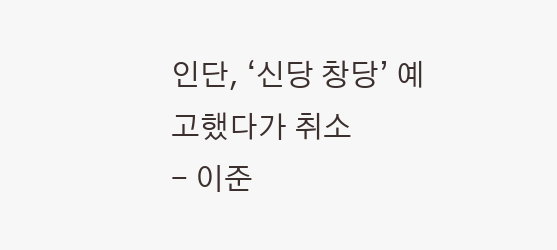인단, ‘신당 창당’ 예고했다가 취소
- 이준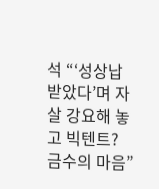석 “‘성상납 받았다’며 자살 강요해 놓고 빅텐트? 금수의 마음”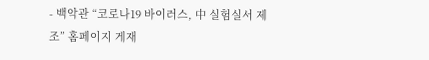- 백악관 “코로나19 바이러스, 中 실험실서 제조” 홈페이지 게재